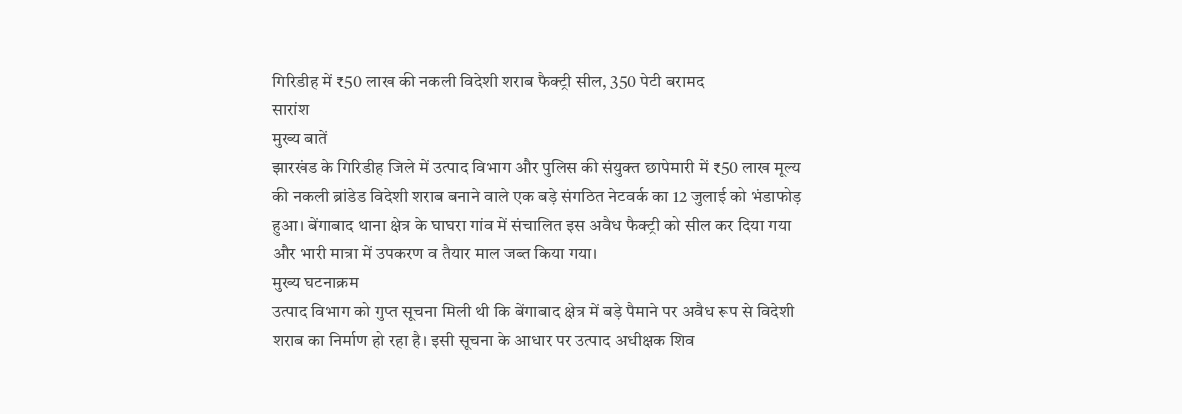गिरिडीह में ₹50 लाख की नकली विदेशी शराब फैक्ट्री सील, 350 पेटी बरामद
सारांश
मुख्य बातें
झारखंड के गिरिडीह जिले में उत्पाद विभाग और पुलिस की संयुक्त छापेमारी में ₹50 लाख मूल्य की नकली ब्रांडेड विदेशी शराब बनाने वाले एक बड़े संगठित नेटवर्क का 12 जुलाई को भंडाफोड़ हुआ। बेंगाबाद थाना क्षेत्र के घाघरा गांव में संचालित इस अवैध फैक्ट्री को सील कर दिया गया और भारी मात्रा में उपकरण व तैयार माल जब्त किया गया।
मुख्य घटनाक्रम
उत्पाद विभाग को गुप्त सूचना मिली थी कि बेंगाबाद क्षेत्र में बड़े पैमाने पर अवैध रूप से विदेशी शराब का निर्माण हो रहा है। इसी सूचना के आधार पर उत्पाद अधीक्षक शिव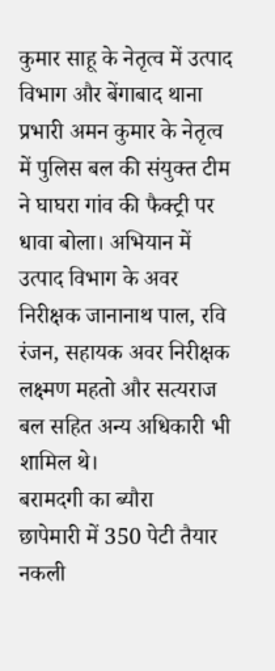कुमार साहू के नेतृत्व में उत्पाद विभाग और बेंगाबाद थाना प्रभारी अमन कुमार के नेतृत्व में पुलिस बल की संयुक्त टीम ने घाघरा गांव की फैक्ट्री पर धावा बोला। अभियान में उत्पाद विभाग के अवर निरीक्षक जानानाथ पाल, रवि रंजन, सहायक अवर निरीक्षक लक्ष्मण महतो और सत्यराज बल सहित अन्य अधिकारी भी शामिल थे।
बरामदगी का ब्यौरा
छापेमारी में 350 पेटी तैयार नकली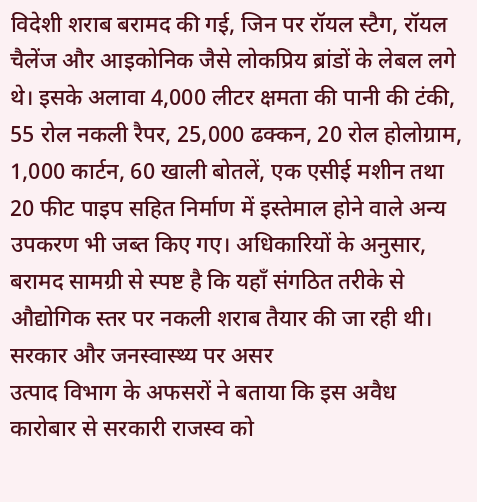विदेशी शराब बरामद की गई, जिन पर रॉयल स्टैग, रॉयल चैलेंज और आइकोनिक जैसे लोकप्रिय ब्रांडों के लेबल लगे थे। इसके अलावा 4,000 लीटर क्षमता की पानी की टंकी, 55 रोल नकली रैपर, 25,000 ढक्कन, 20 रोल होलोग्राम, 1,000 कार्टन, 60 खाली बोतलें, एक एसीई मशीन तथा 20 फीट पाइप सहित निर्माण में इस्तेमाल होने वाले अन्य उपकरण भी जब्त किए गए। अधिकारियों के अनुसार, बरामद सामग्री से स्पष्ट है कि यहाँ संगठित तरीके से औद्योगिक स्तर पर नकली शराब तैयार की जा रही थी।
सरकार और जनस्वास्थ्य पर असर
उत्पाद विभाग के अफसरों ने बताया कि इस अवैध कारोबार से सरकारी राजस्व को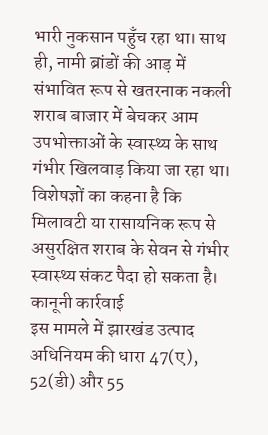भारी नुकसान पहुँच रहा था। साथ ही, नामी ब्रांडों की आड़ में संभावित रूप से खतरनाक नकली शराब बाजार में बेचकर आम उपभोक्ताओं के स्वास्थ्य के साथ गंभीर खिलवाड़ किया जा रहा था। विशेषज्ञों का कहना है कि मिलावटी या रासायनिक रूप से असुरक्षित शराब के सेवन से गंभीर स्वास्थ्य संकट पैदा हो सकता है।
कानूनी कार्रवाई
इस मामले में झारखंड उत्पाद अधिनियम की धारा 47(ए), 52(डी) और 55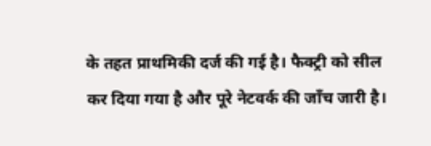के तहत प्राथमिकी दर्ज की गई है। फैक्ट्री को सील कर दिया गया है और पूरे नेटवर्क की जाँच जारी है।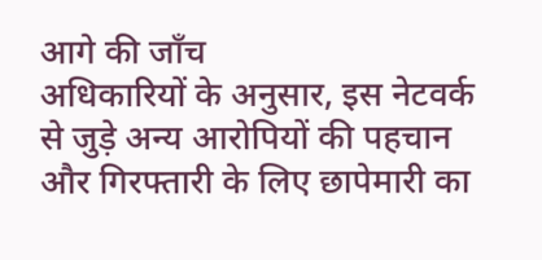आगे की जाँच
अधिकारियों के अनुसार, इस नेटवर्क से जुड़े अन्य आरोपियों की पहचान और गिरफ्तारी के लिए छापेमारी का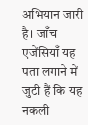अभियान जारी है। जाँच एजेंसियाँ यह पता लगाने में जुटी हैं कि यह नकली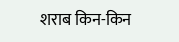शराब किन-किन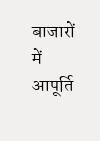बाजारों में आपूर्ति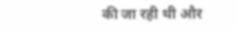की जा रही थी और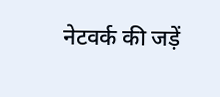नेटवर्क की जड़ें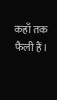कहाँ तक फैली हैं।